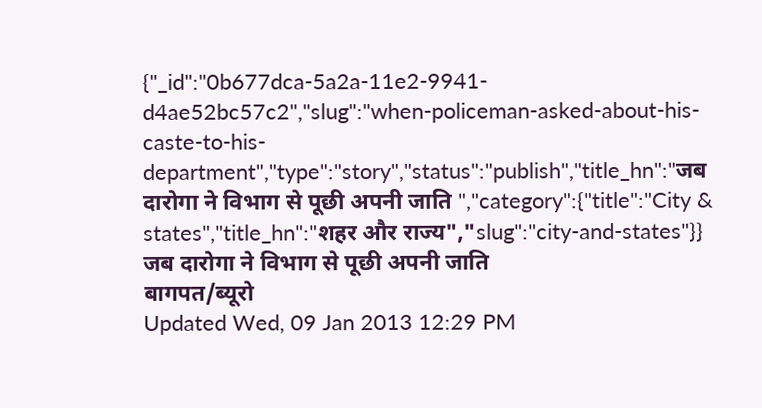{"_id":"0b677dca-5a2a-11e2-9941-d4ae52bc57c2","slug":"when-policeman-asked-about-his-caste-to-his-department","type":"story","status":"publish","title_hn":"जब दारोगा ने विभाग से पूछी अपनी जाति ","category":{"title":"City & states","title_hn":"शहर और राज्य","slug":"city-and-states"}}
जब दारोगा ने विभाग से पूछी अपनी जाति
बागपत/ब्यूरो
Updated Wed, 09 Jan 2013 12:29 PM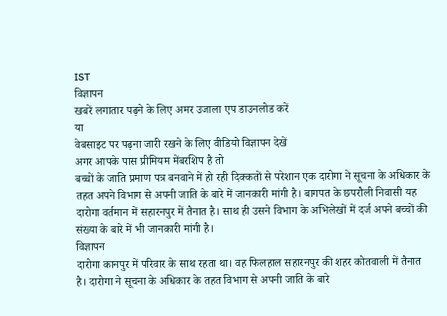IST
विज्ञापन
खबरें लगातार पढ़ने के लिए अमर उजाला एप डाउनलोड करें
या
वेबसाइट पर पढ़ना जारी रखने के लिए वीडियो विज्ञापन देखें
अगर आपके पास प्रीमियम मेंबरशिप है तो
बच्चों के जाति प्रमाण पत्र बनवाने में हो रही दिक्कतों से परेशान एक दारोगा ने सूचना के अधिकार के तहत अपने विभाग से अपनी जाति के बारे में जानकारी मांगी है। बागपत के छपरौली निवासी यह दारोगा वर्तमान में सहारनपुर में तैनात है। साथ ही उसने विभाग के अभिलेखों में दर्ज अपने बच्चों की संख्या के बारे में भी जानकारी मांगी है।
विज्ञापन
दारोगा कानपुर में परिवार के साथ रहता था। वह फिलहाल सहारनपुर की शहर कोतवाली में तैनात है। दारोगा ने सूचना के अधिकार के तहत विभाग से अपनी जाति के बारे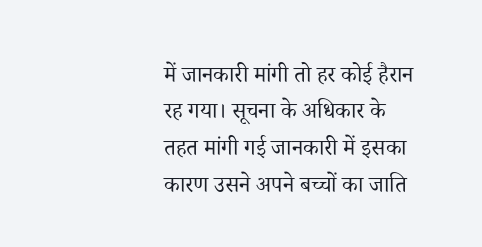में जानकारी मांगी तो हर कोई हैरान रह गया। सूचना के अधिकार के तहत मांगी गई जानकारी में इसका कारण उसने अपने बच्चों का जाति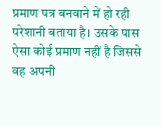प्रमाण पत्र बनवाने में हो रही परेशानी बताया है। उसके पास ऐसा कोई प्रमाण नहीं है जिससे वह अपनी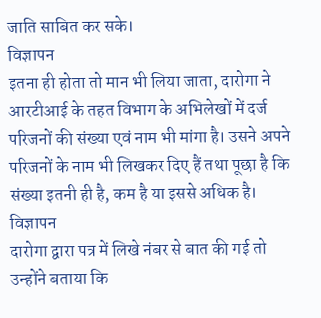जाति साबित कर सके।
विज्ञापन
इतना ही होता तो मान भी लिया जाता, दारोगा ने आरटीआई के तहत विभाग के अभिलेखों में दर्ज परिजनों की संख्या एवं नाम भी मांगा है। उसने अपने परिजनों के नाम भी लिखकर दिए हैं तथा पूछा है कि संख्या इतनी ही है, कम है या इससे अधिक है।
विज्ञापन
दारोगा द्वारा पत्र में लिखे नंबर से बात की गई तो उन्होंने बताया कि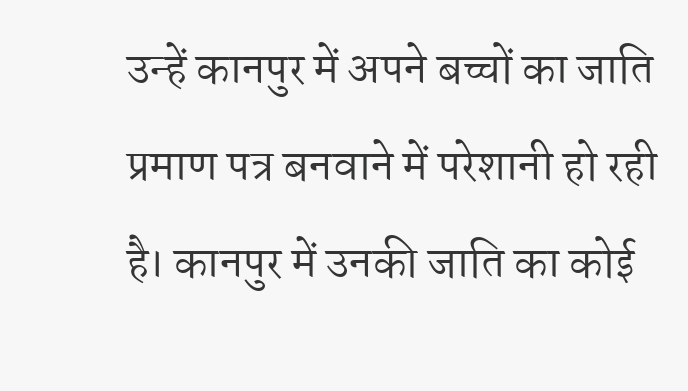उन्हें कानपुर में अपने बच्चों का जाति प्रमाण पत्र बनवाने में परेशानी हो रही है। कानपुर में उनकी जाति का कोई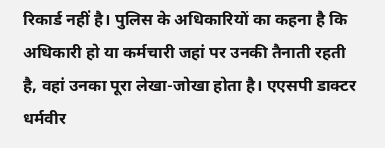रिकार्ड नहीं है। पुलिस के अधिकारियों का कहना है कि अधिकारी हो या कर्मचारी जहां पर उनकी तैनाती रहती है, वहां उनका पूरा लेखा-जोखा होता है। एएसपी डाक्टर धर्मवीर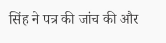सिंह ने पत्र की जांच की और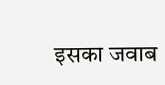इसका जवाब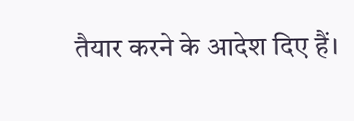तैयार करने के आदेश दिए हैं।